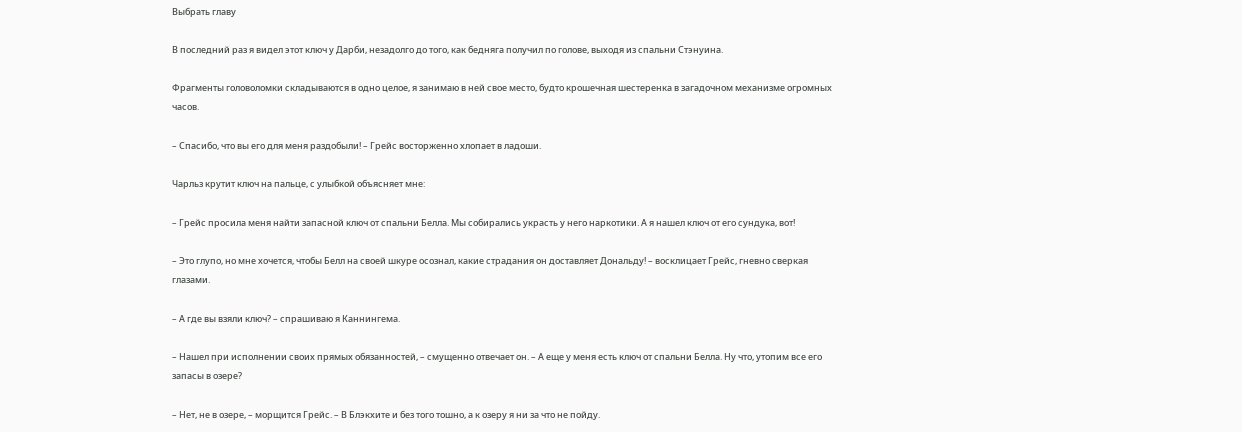Выбрать главу

В последний раз я видел этот ключ у Дарби, незадолго до того, как бедняга получил по голове, выходя из спальни Стэнуина.

Фрагменты головоломки складываются в одно целое, я занимаю в ней свое место, будто крошечная шестеренка в загадочном механизме огромных часов.

– Спасибо, что вы его для меня раздобыли! – Грейс восторженно хлопает в ладоши.

Чарльз крутит ключ на пальце, с улыбкой объясняет мне:

– Грейс просила меня найти запасной ключ от спальни Белла. Мы собирались украсть у него наркотики. А я нашел ключ от его сундука, вот!

– Это глупо, но мне хочется, чтобы Белл на своей шкуре осознал, какие страдания он доставляет Дональду! – восклицает Грейс, гневно сверкая глазами.

– А где вы взяли ключ? – спрашиваю я Каннингема.

– Нашел при исполнении своих прямых обязанностей, – смущенно отвечает он. – А еще у меня есть ключ от спальни Белла. Ну что, утопим все его запасы в озере?

– Нет, не в озере, – морщится Грейс. – В Блэкхите и без того тошно, а к озеру я ни за что не пойду.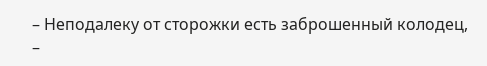– Неподалеку от сторожки есть заброшенный колодец, –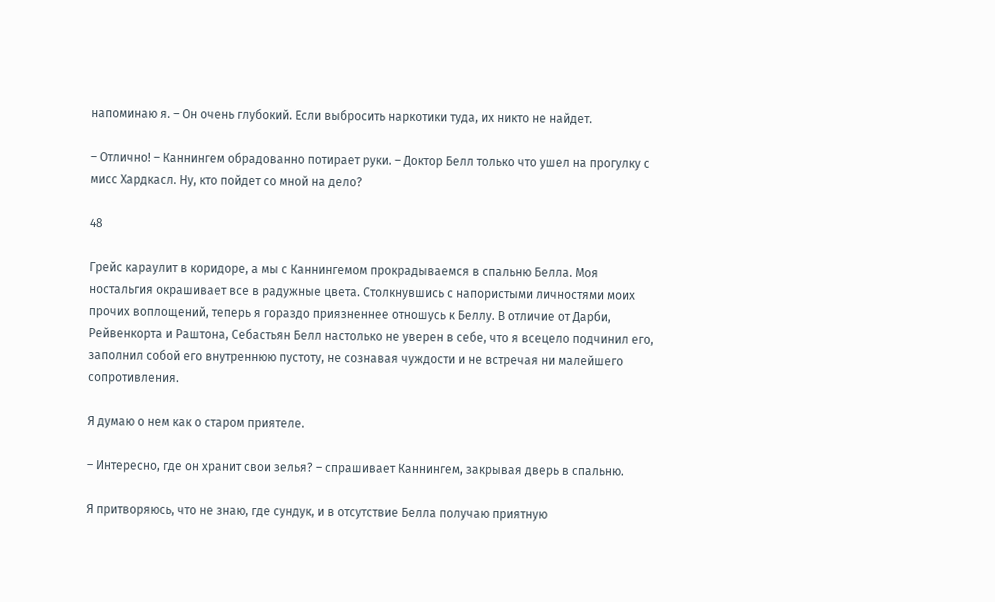напоминаю я. – Он очень глубокий. Если выбросить наркотики туда, их никто не найдет.

– Отлично! – Каннингем обрадованно потирает руки. – Доктор Белл только что ушел на прогулку с мисс Хардкасл. Ну, кто пойдет со мной на дело?

48

Грейс караулит в коридоре, а мы с Каннингемом прокрадываемся в спальню Белла. Моя ностальгия окрашивает все в радужные цвета. Столкнувшись с напористыми личностями моих прочих воплощений, теперь я гораздо приязненнее отношусь к Беллу. В отличие от Дарби, Рейвенкорта и Раштона, Себастьян Белл настолько не уверен в себе, что я всецело подчинил его, заполнил собой его внутреннюю пустоту, не сознавая чуждости и не встречая ни малейшего сопротивления.

Я думаю о нем как о старом приятеле.

– Интересно, где он хранит свои зелья? – спрашивает Каннингем, закрывая дверь в спальню.

Я притворяюсь, что не знаю, где сундук, и в отсутствие Белла получаю приятную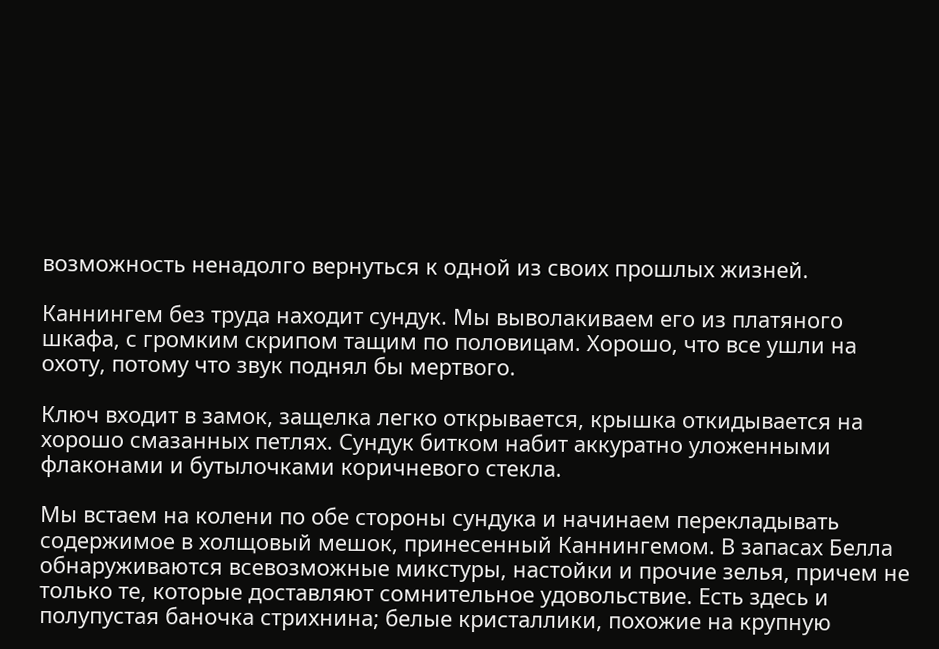возможность ненадолго вернуться к одной из своих прошлых жизней.

Каннингем без труда находит сундук. Мы выволакиваем его из платяного шкафа, с громким скрипом тащим по половицам. Хорошо, что все ушли на охоту, потому что звук поднял бы мертвого.

Ключ входит в замок, защелка легко открывается, крышка откидывается на хорошо смазанных петлях. Сундук битком набит аккуратно уложенными флаконами и бутылочками коричневого стекла.

Мы встаем на колени по обе стороны сундука и начинаем перекладывать содержимое в холщовый мешок, принесенный Каннингемом. В запасах Белла обнаруживаются всевозможные микстуры, настойки и прочие зелья, причем не только те, которые доставляют сомнительное удовольствие. Есть здесь и полупустая баночка стрихнина; белые кристаллики, похожие на крупную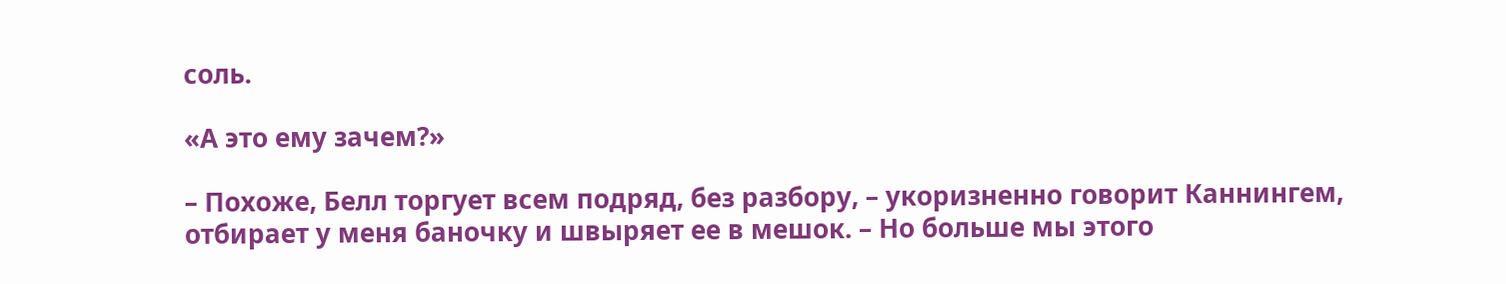соль.

«А это ему зачем?»

– Похоже, Белл торгует всем подряд, без разбору, – укоризненно говорит Каннингем, отбирает у меня баночку и швыряет ее в мешок. – Но больше мы этого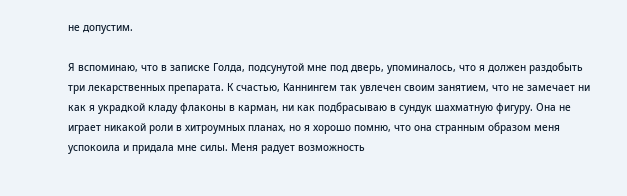не допустим.

Я вспоминаю, что в записке Голда, подсунутой мне под дверь, упоминалось, что я должен раздобыть три лекарственных препарата. К счастью, Каннингем так увлечен своим занятием, что не замечает ни как я украдкой кладу флаконы в карман, ни как подбрасываю в сундук шахматную фигуру. Она не играет никакой роли в хитроумных планах, но я хорошо помню, что она странным образом меня успокоила и придала мне силы. Меня радует возможность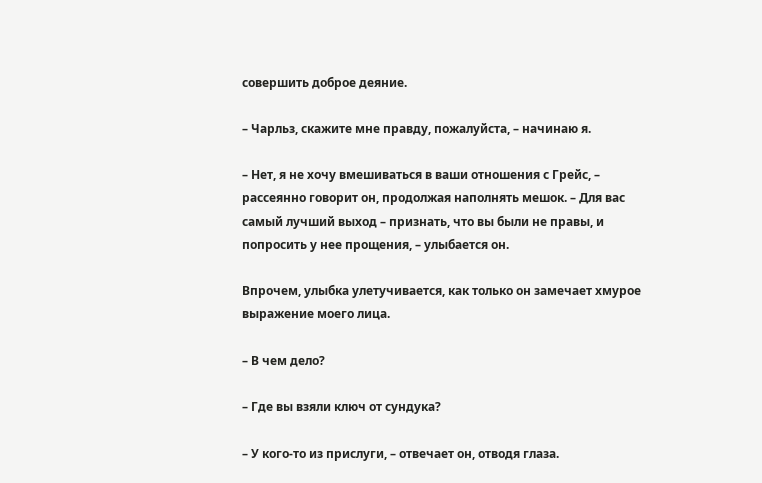совершить доброе деяние.

– Чарльз, скажите мне правду, пожалуйста, – начинаю я.

– Нет, я не хочу вмешиваться в ваши отношения с Грейс, – рассеянно говорит он, продолжая наполнять мешок. – Для вас самый лучший выход – признать, что вы были не правы, и попросить у нее прощения, – улыбается он.

Впрочем, улыбка улетучивается, как только он замечает хмурое выражение моего лица.

– В чем дело?

– Где вы взяли ключ от сундука?

– У кого-то из прислуги, – отвечает он, отводя глаза.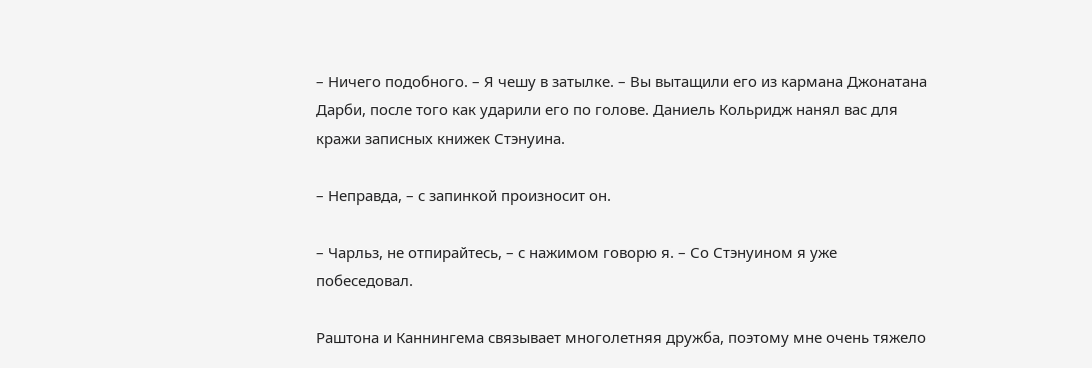– Ничего подобного. – Я чешу в затылке. – Вы вытащили его из кармана Джонатана Дарби, после того как ударили его по голове. Даниель Кольридж нанял вас для кражи записных книжек Стэнуина.

– Неправда, – с запинкой произносит он.

– Чарльз, не отпирайтесь, – с нажимом говорю я. – Со Стэнуином я уже побеседовал.

Раштона и Каннингема связывает многолетняя дружба, поэтому мне очень тяжело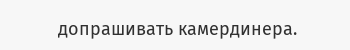допрашивать камердинера.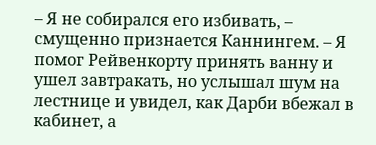– Я не собирался его избивать, – смущенно признается Каннингем. – Я помог Рейвенкорту принять ванну и ушел завтракать, но услышал шум на лестнице и увидел, как Дарби вбежал в кабинет, а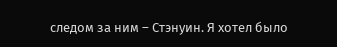следом за ним – Стэнуин. Я хотел было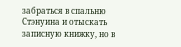забраться в спальню Стэнуина и отыскать записную книжку, но в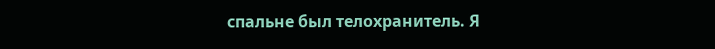спальне был телохранитель. Я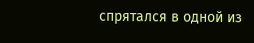спрятался в одной из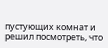пустующих комнат и решил посмотреть, что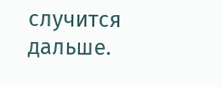случится дальше.